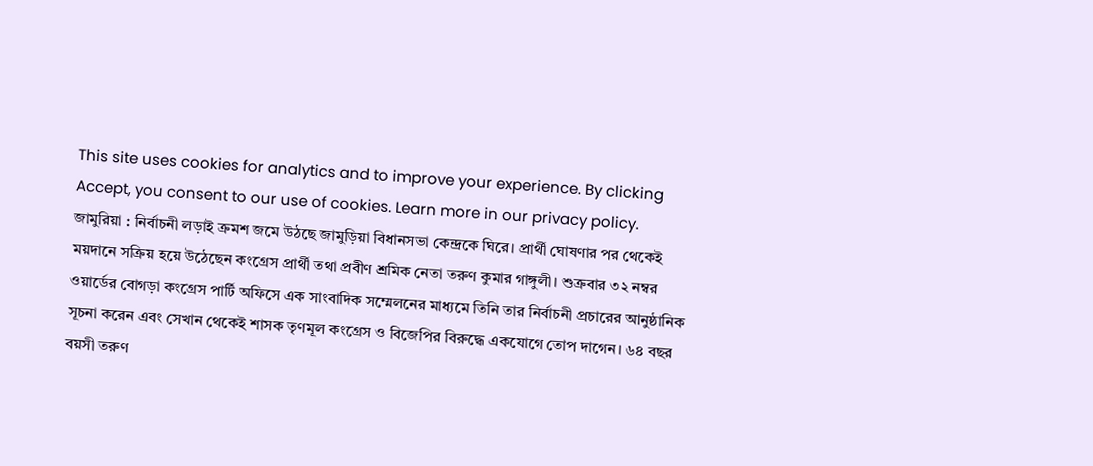This site uses cookies for analytics and to improve your experience. By clicking Accept, you consent to our use of cookies. Learn more in our privacy policy.
জামুরিয়া : নির্বাচনী লড়াই ক্রমশ জমে উঠছে জামুড়িয়া বিধানসভা কেন্দ্রকে ঘিরে। প্রার্থী ঘোষণার পর থেকেই ময়দানে সক্রিয় হয়ে উঠেছেন কংগ্রেস প্রার্থী তথা প্রবীণ শ্রমিক নেতা তরুণ কুমার গাঙ্গুলী। শুক্রবার ৩২ নম্বর ওয়ার্ডের বোগড়া কংগ্রেস পার্টি অফিসে এক সাংবাদিক সম্মেলনের মাধ্যমে তিনি তার নির্বাচনী প্রচারের আনুষ্ঠানিক সূচনা করেন এবং সেখান থেকেই শাসক তৃণমূল কংগ্রেস ও বিজেপির বিরুদ্ধে একযোগে তোপ দাগেন। ৬৪ বছর বয়সী তরুণ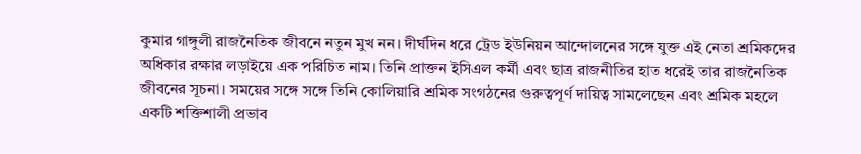কুমার গাঙ্গুলী রাজনৈতিক জীবনে নতুন মুখ নন। দীর্ঘদিন ধরে ট্রেড ইউনিয়ন আন্দোলনের সঙ্গে যুক্ত এই নেতা শ্রমিকদের অধিকার রক্ষার লড়াইয়ে এক পরিচিত নাম। তিনি প্রাক্তন ইসিএল কর্মী এবং ছাত্র রাজনীতির হাত ধরেই তার রাজনৈতিক জীবনের সূচনা। সময়ের সঙ্গে সঙ্গে তিনি কোলিয়ারি শ্রমিক সংগঠনের গুরুত্বপূর্ণ দায়িত্ব সামলেছেন এবং শ্রমিক মহলে একটি শক্তিশালী প্রভাব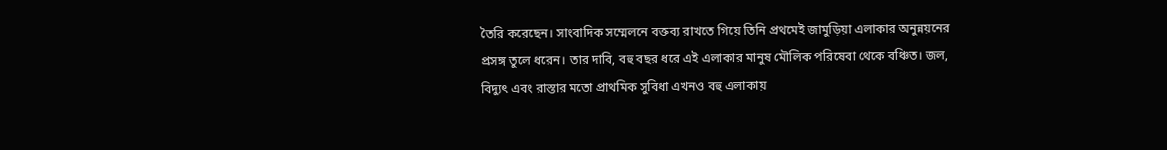তৈরি করেছেন। সাংবাদিক সম্মেলনে বক্তব্য রাখতে গিয়ে তিনি প্রথমেই জামুড়িয়া এলাকার অনুন্নয়নের প্রসঙ্গ তুলে ধরেন। তার দাবি, বহু বছর ধরে এই এলাকার মানুষ মৌলিক পরিষেবা থেকে বঞ্চিত। জল, বিদ্যুৎ এবং রাস্তার মতো প্রাথমিক সুবিধা এখনও বহু এলাকায়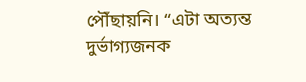পৌঁছায়নি। “এটা অত্যন্ত দুর্ভাগ্যজনক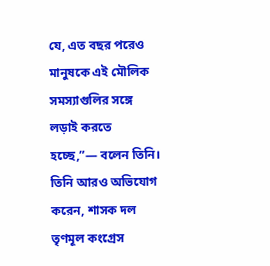যে, এত বছর পরেও মানুষকে এই মৌলিক সমস্যাগুলির সঙ্গে লড়াই করতে হচ্ছে,”— বলেন তিনি। তিনি আরও অভিযোগ করেন, শাসক দল তৃণমূল কংগ্রেস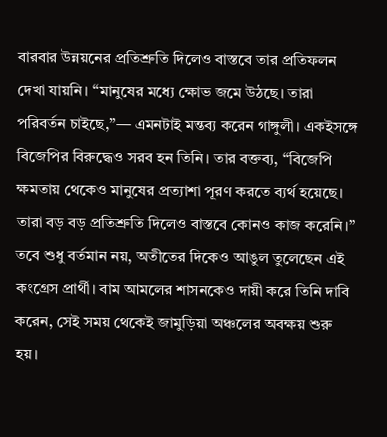বারবার উন্নয়নের প্রতিশ্রুতি দিলেও বাস্তবে তার প্রতিফলন দেখা যায়নি। “মানুষের মধ্যে ক্ষোভ জমে উঠছে। তারা পরিবর্তন চাইছে,”— এমনটাই মন্তব্য করেন গাঙ্গুলী। একইসঙ্গে বিজেপির বিরুদ্ধেও সরব হন তিনি। তার বক্তব্য, “বিজেপি ক্ষমতায় থেকেও মানুষের প্রত্যাশা পূরণ করতে ব্যর্থ হয়েছে। তারা বড় বড় প্রতিশ্রুতি দিলেও বাস্তবে কোনও কাজ করেনি।” তবে শুধু বর্তমান নয়, অতীতের দিকেও আঙুল তুলেছেন এই কংগ্রেস প্রার্থী। বাম আমলের শাসনকেও দায়ী করে তিনি দাবি করেন, সেই সময় থেকেই জামুড়িয়া অঞ্চলের অবক্ষয় শুরু হয়।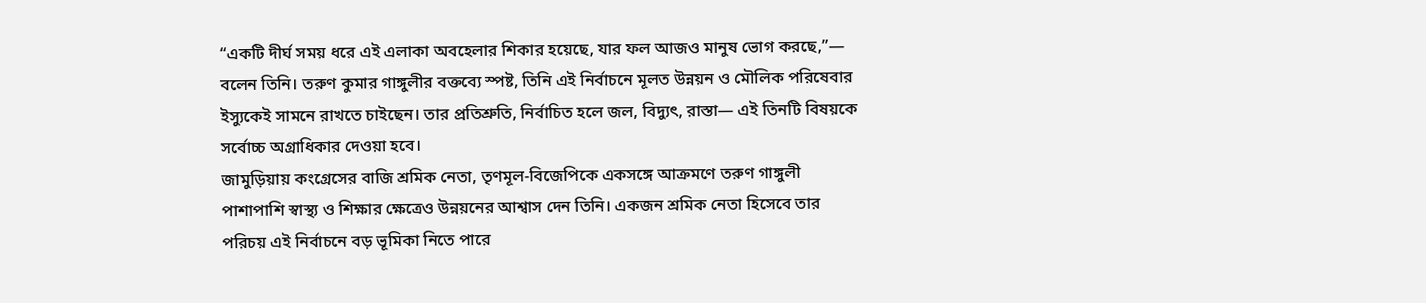“একটি দীর্ঘ সময় ধরে এই এলাকা অবহেলার শিকার হয়েছে, যার ফল আজও মানুষ ভোগ করছে,”— বলেন তিনি। তরুণ কুমার গাঙ্গুলীর বক্তব্যে স্পষ্ট, তিনি এই নির্বাচনে মূলত উন্নয়ন ও মৌলিক পরিষেবার ইস্যুকেই সামনে রাখতে চাইছেন। তার প্রতিশ্রুতি, নির্বাচিত হলে জল, বিদ্যুৎ, রাস্তা— এই তিনটি বিষয়কে সর্বোচ্চ অগ্রাধিকার দেওয়া হবে।
জামুড়িয়ায় কংগ্রেসের বাজি শ্রমিক নেতা, তৃণমূল-বিজেপিকে একসঙ্গে আক্রমণে তরুণ গাঙ্গুলী
পাশাপাশি স্বাস্থ্য ও শিক্ষার ক্ষেত্রেও উন্নয়নের আশ্বাস দেন তিনি। একজন শ্রমিক নেতা হিসেবে তার পরিচয় এই নির্বাচনে বড় ভূমিকা নিতে পারে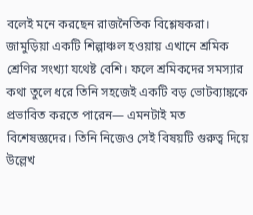বলেই মনে করছেন রাজনৈতিক বিশ্লেষকরা। জামুড়িয়া একটি শিল্পাঞ্চল হওয়ায় এখানে শ্রমিক শ্রেণির সংখ্যা যথেষ্ট বেশি। ফলে শ্রমিকদের সমস্যার কথা তুলে ধরে তিনি সহজেই একটি বড় ভোটব্যাঙ্ককে প্রভাবিত করতে পারেন— এমনটাই মত বিশেষজ্ঞদের। তিনি নিজেও সেই বিষয়টি গুরুত্ব দিয়ে উল্লেখ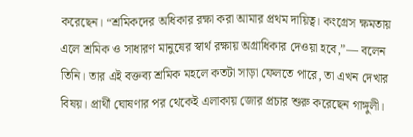করেছেন। “শ্রমিকদের অধিকার রক্ষা করা আমার প্রথম দায়িত্ব। কংগ্রেস ক্ষমতায় এলে শ্রমিক ও সাধারণ মানুষের স্বার্থ রক্ষায় অগ্রাধিকার দেওয়া হবে,”— বলেন তিনি। তার এই বক্তব্য শ্রমিক মহলে কতটা সাড়া ফেলতে পারে, তা এখন দেখার বিষয়। প্রার্থী ঘোষণার পর থেকেই এলাকায় জোর প্রচার শুরু করেছেন গাঙ্গুলী।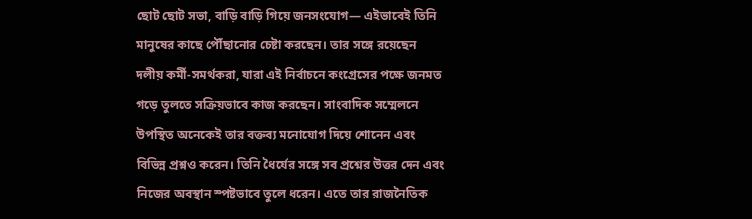ছোট ছোট সভা, বাড়ি বাড়ি গিয়ে জনসংযোগ— এইভাবেই তিনি মানুষের কাছে পৌঁছানোর চেষ্টা করছেন। তার সঙ্গে রয়েছেন দলীয় কর্মী-সমর্থকরা, যারা এই নির্বাচনে কংগ্রেসের পক্ষে জনমত গড়ে তুলতে সক্রিয়ভাবে কাজ করছেন। সাংবাদিক সম্মেলনে উপস্থিত অনেকেই তার বক্তব্য মনোযোগ দিয়ে শোনেন এবং বিভিন্ন প্রশ্নও করেন। তিনি ধৈর্যের সঙ্গে সব প্রশ্নের উত্তর দেন এবং নিজের অবস্থান স্পষ্টভাবে তুলে ধরেন। এতে তার রাজনৈতিক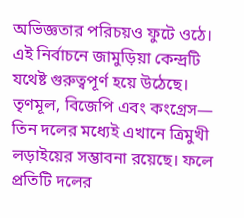অভিজ্ঞতার পরিচয়ও ফুটে ওঠে। এই নির্বাচনে জামুড়িয়া কেন্দ্রটি যথেষ্ট গুরুত্বপূর্ণ হয়ে উঠেছে। তৃণমূল, বিজেপি এবং কংগ্রেস— তিন দলের মধ্যেই এখানে ত্রিমুখী লড়াইয়ের সম্ভাবনা রয়েছে। ফলে প্রতিটি দলের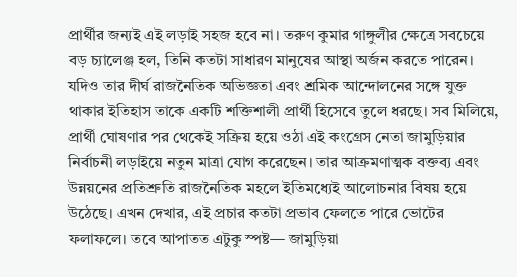প্রার্থীর জন্যই এই লড়াই সহজ হবে না। তরুণ কুমার গাঙ্গুলীর ক্ষেত্রে সবচেয়ে বড় চ্যালেঞ্জ হল, তিনি কতটা সাধারণ মানুষের আস্থা অর্জন করতে পারেন। যদিও তার দীর্ঘ রাজনৈতিক অভিজ্ঞতা এবং শ্রমিক আন্দোলনের সঙ্গে যুক্ত থাকার ইতিহাস তাকে একটি শক্তিশালী প্রার্থী হিসেবে তুলে ধরছে। সব মিলিয়ে, প্রার্থী ঘোষণার পর থেকেই সক্রিয় হয়ে ওঠা এই কংগ্রেস নেতা জামুড়িয়ার নির্বাচনী লড়াইয়ে নতুন মাত্রা যোগ করেছেন। তার আক্রমণাত্মক বক্তব্য এবং উন্নয়নের প্রতিশ্রুতি রাজনৈতিক মহলে ইতিমধ্যেই আলোচনার বিষয় হয়ে উঠেছে। এখন দেখার, এই প্রচার কতটা প্রভাব ফেলতে পারে ভোটের ফলাফলে। তবে আপাতত এটুকু স্পষ্ট— জামুড়িয়া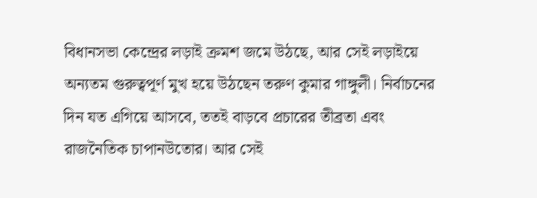বিধানসভা কেন্দ্রের লড়াই ক্রমশ জমে উঠছে, আর সেই লড়াইয়ে অন্যতম গুরুত্বপূর্ণ মুখ হয়ে উঠছেন তরুণ কুমার গাঙ্গুলী। নির্বাচনের দিন যত এগিয়ে আসবে, ততই বাড়বে প্রচারের তীব্রতা এবং রাজনৈতিক চাপানউতোর। আর সেই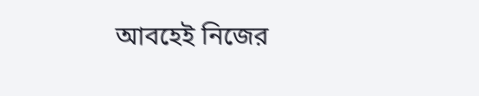আবহেই নিজের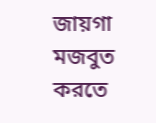জায়গা মজবুত করতে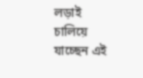লড়াই চালিয়ে যাচ্ছেন এই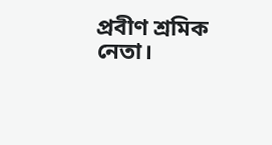প্রবীণ শ্রমিক নেতা।